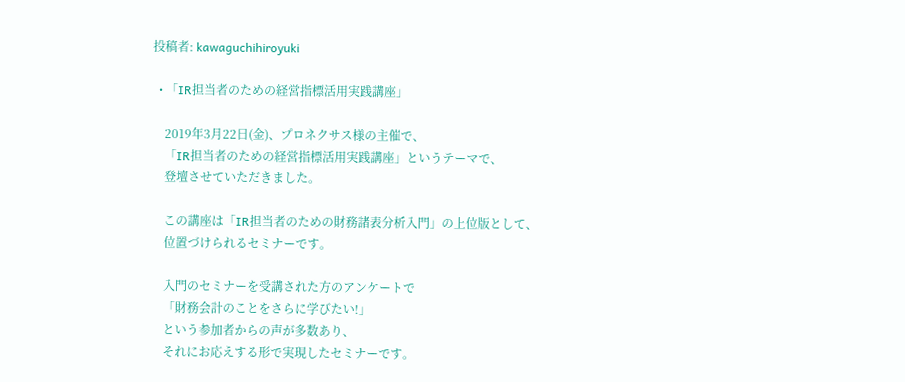投稿者: kawaguchihiroyuki

  • 「IR担当者のための経営指標活用実践講座」

    2019年3月22日(金)、プロネクサス様の主催で、
    「IR担当者のための経営指標活用実践講座」というテーマで、
    登壇させていただきました。

    この講座は「IR担当者のための財務諸表分析入門」の上位版として、
    位置づけられるセミナーです。

    入門のセミナーを受講された方のアンケートで
    「財務会計のことをさらに学びたい!」
    という参加者からの声が多数あり、
    それにお応えする形で実現したセミナーです。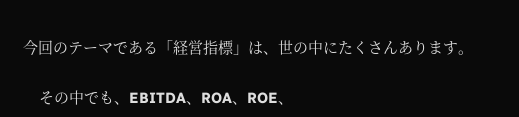今回のテーマである「経営指標」は、世の中にたくさんあります。

    その中でも、EBITDA、ROA、ROE、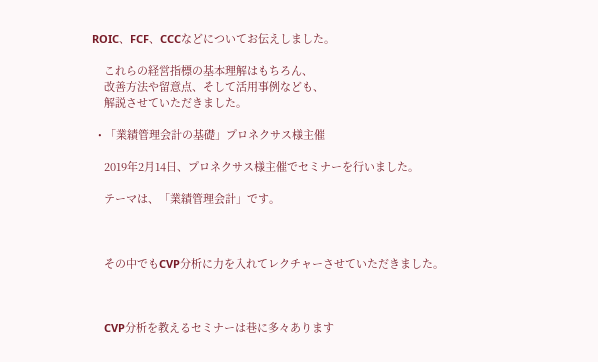ROIC、FCF、CCCなどについてお伝えしました。

    これらの経営指標の基本理解はもちろん、
    改善方法や留意点、そして活用事例なども、
    解説させていただきました。

  • 「業績管理会計の基礎」プロネクサス様主催

    2019年2月14日、プロネクサス様主催でセミナーを行いました。

    テーマは、「業績管理会計」です。



    その中でもCVP分析に力を入れてレクチャーさせていただきました。



    CVP分析を教えるセミナーは巷に多々あります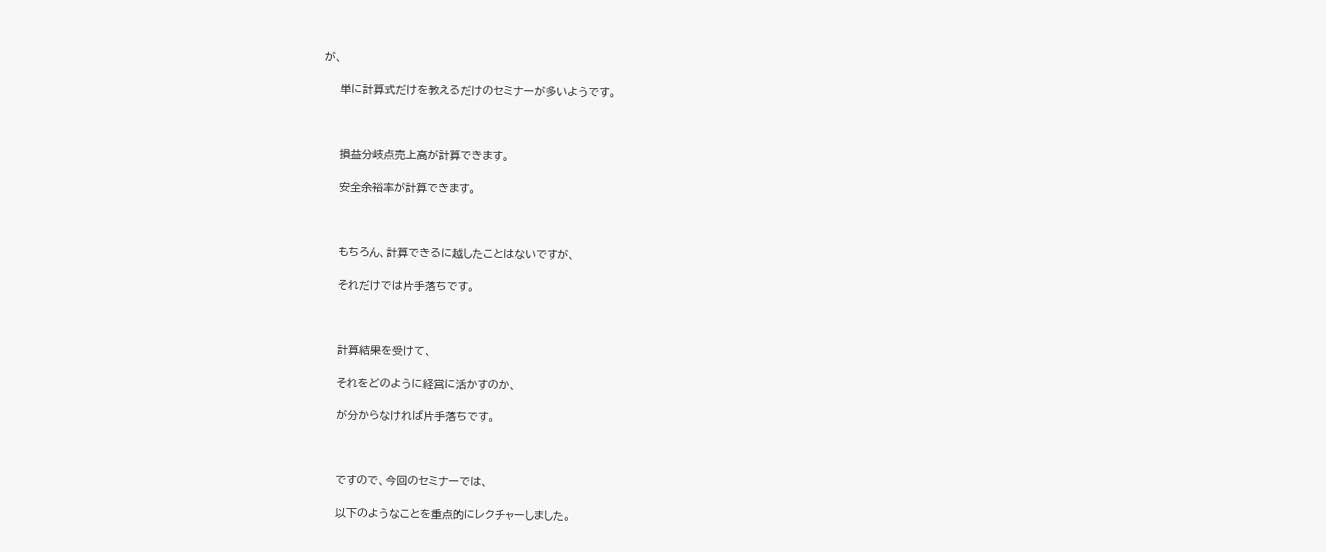が、

    単に計算式だけを教えるだけのセミナーが多いようです。



    損益分岐点売上高が計算できます。

    安全余裕率が計算できます。



    もちろん、計算できるに越したことはないですが、

    それだけでは片手落ちです。



    計算結果を受けて、

    それをどのように経営に活かすのか、

    が分からなければ片手落ちです。



    ですので、今回のセミナーでは、

    以下のようなことを重点的にレクチャーしました。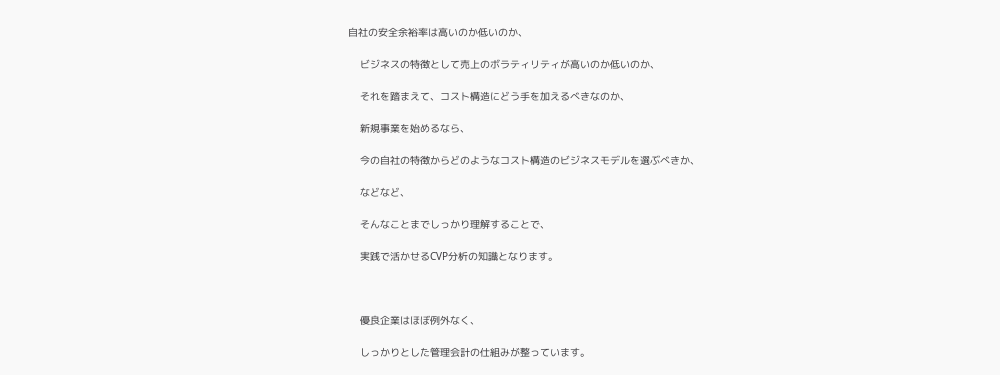自社の安全余裕率は高いのか低いのか、

    ビジネスの特徴として売上のボラティリティが高いのか低いのか、

    それを踏まえて、コスト構造にどう手を加えるべきなのか、

    新規事業を始めるなら、

    今の自社の特徴からどのようなコスト構造のビジネスモデルを選ぶべきか、

    などなど、

    そんなことまでしっかり理解することで、

    実践で活かせるCVP分析の知識となります。



    優良企業はほぼ例外なく、

    しっかりとした管理会計の仕組みが整っています。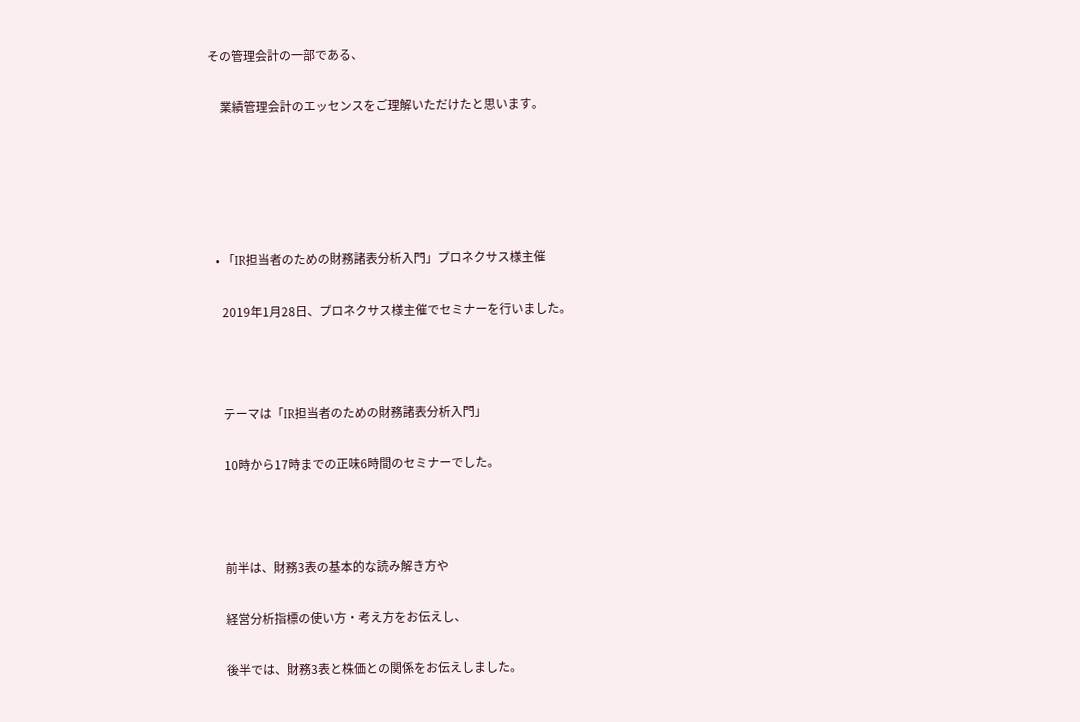その管理会計の一部である、

    業績管理会計のエッセンスをご理解いただけたと思います。





  • 「IR担当者のための財務諸表分析入門」プロネクサス様主催

    2019年1月28日、プロネクサス様主催でセミナーを行いました。



    テーマは「IR担当者のための財務諸表分析入門」

    10時から17時までの正味6時間のセミナーでした。



    前半は、財務3表の基本的な読み解き方や

    経営分析指標の使い方・考え方をお伝えし、

    後半では、財務3表と株価との関係をお伝えしました。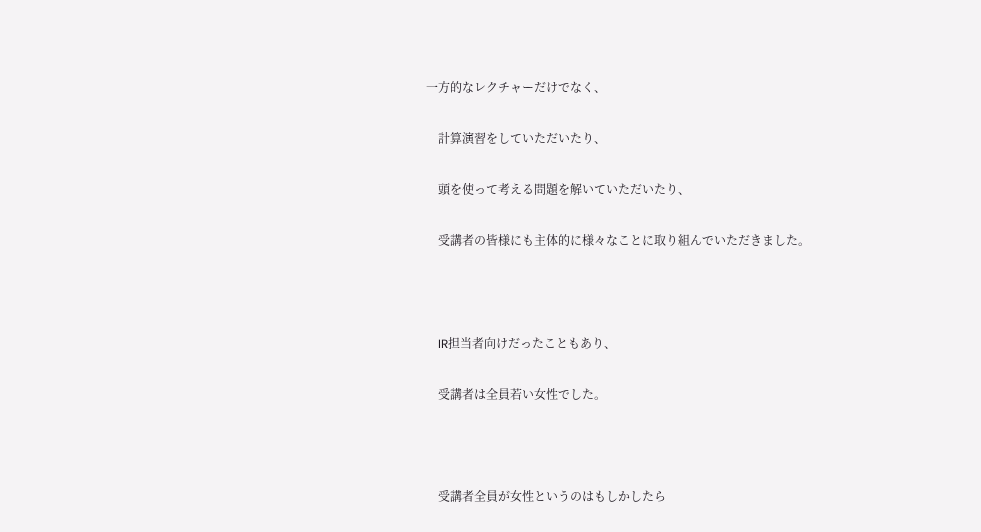一方的なレクチャーだけでなく、

    計算演習をしていただいたり、

    頭を使って考える問題を解いていただいたり、

    受講者の皆様にも主体的に様々なことに取り組んでいただきました。



    IR担当者向けだったこともあり、

    受講者は全員若い女性でした。



    受講者全員が女性というのはもしかしたら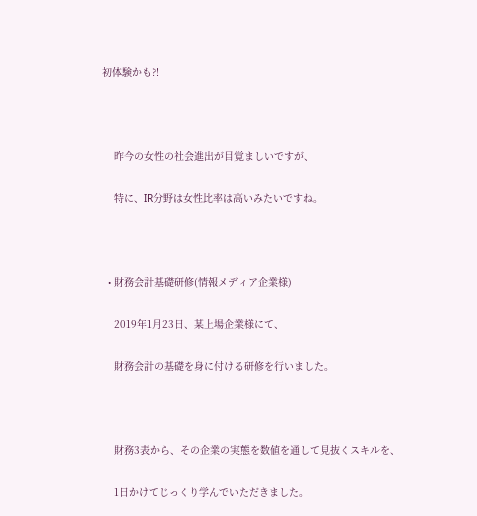初体験かも?!



    昨今の女性の社会進出が目覚ましいですが、

    特に、IR分野は女性比率は高いみたいですね。



  • 財務会計基礎研修(情報メディア企業様)

    2019年1月23日、某上場企業様にて、

    財務会計の基礎を身に付ける研修を行いました。



    財務3表から、その企業の実態を数値を通して見抜くスキルを、

    1日かけてじっくり学んでいただきました。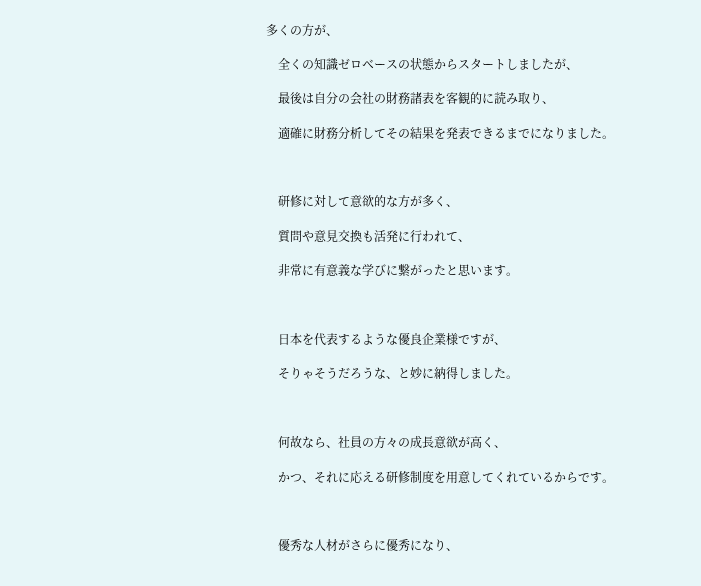多くの方が、

    全くの知識ゼロベースの状態からスタートしましたが、

    最後は自分の会社の財務諸表を客観的に読み取り、

    適確に財務分析してその結果を発表できるまでになりました。



    研修に対して意欲的な方が多く、

    質問や意見交換も活発に行われて、

    非常に有意義な学びに繋がったと思います。



    日本を代表するような優良企業様ですが、

    そりゃそうだろうな、と妙に納得しました。



    何故なら、社員の方々の成長意欲が高く、

    かつ、それに応える研修制度を用意してくれているからです。



    優秀な人材がさらに優秀になり、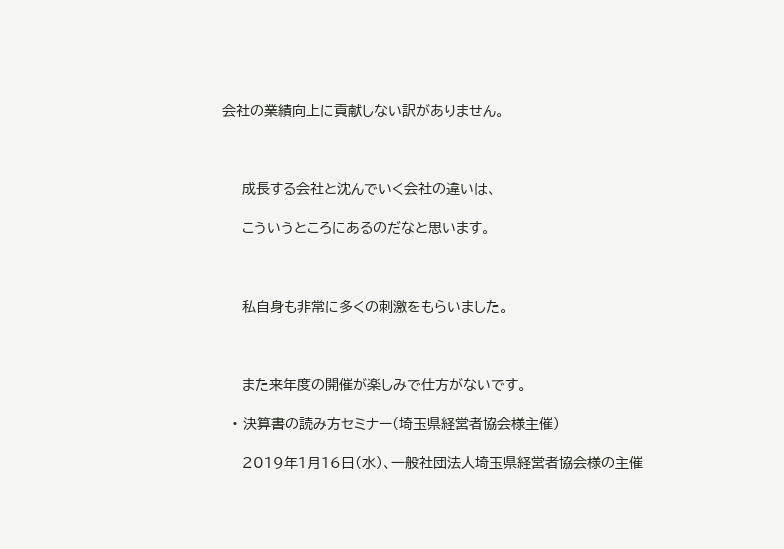会社の業績向上に貢献しない訳がありません。



    成長する会社と沈んでいく会社の違いは、

    こういうところにあるのだなと思います。



    私自身も非常に多くの刺激をもらいました。



    また来年度の開催が楽しみで仕方がないです。

  • 決算書の読み方セミナー(埼玉県経営者協会様主催)

    2019年1月16日(水)、一般社団法人埼玉県経営者協会様の主催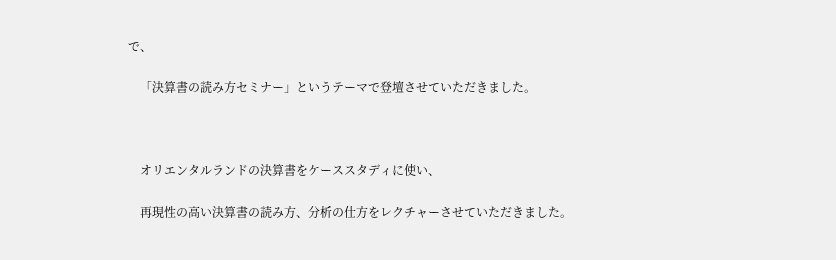で、

    「決算書の読み方セミナー」というテーマで登壇させていただきました。



    オリエンタルランドの決算書をケーススタディに使い、

    再現性の高い決算書の読み方、分析の仕方をレクチャーさせていただきました。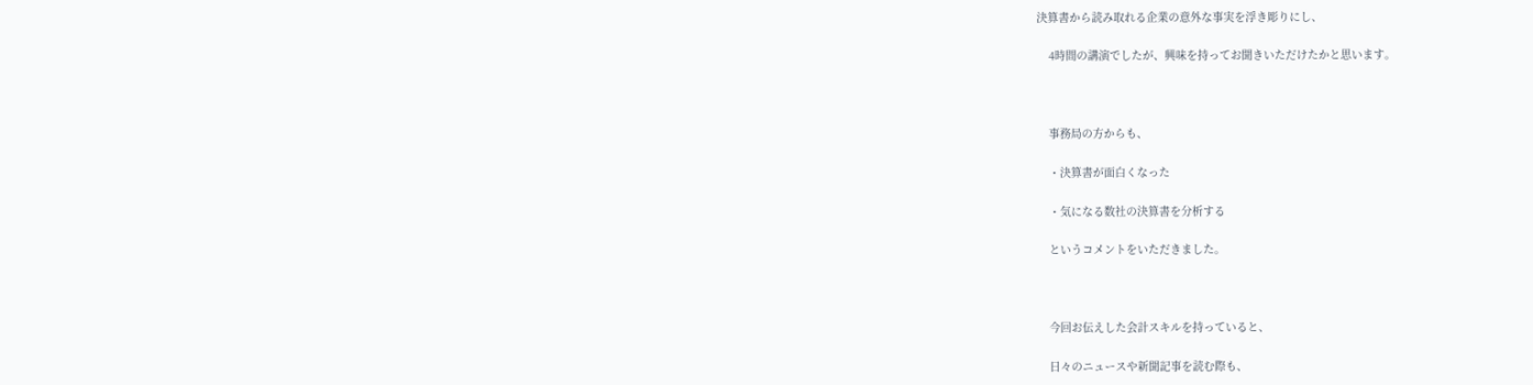決算書から読み取れる企業の意外な事実を浮き彫りにし、

    4時間の講演でしたが、興味を持ってお聞きいただけたかと思います。



    事務局の方からも、

    ・決算書が面白くなった

    ・気になる数社の決算書を分析する

    というコメントをいただきました。



    今回お伝えした会計スキルを持っていると、

    日々のニュースや新聞記事を読む際も、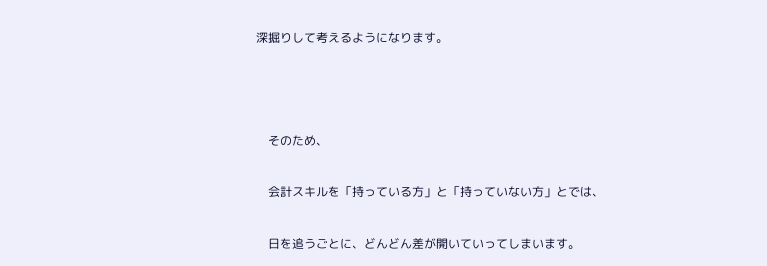深掘りして考えるようになります。



    そのため、

    会計スキルを「持っている方」と「持っていない方」とでは、

    日を追うごとに、どんどん差が開いていってしまいます。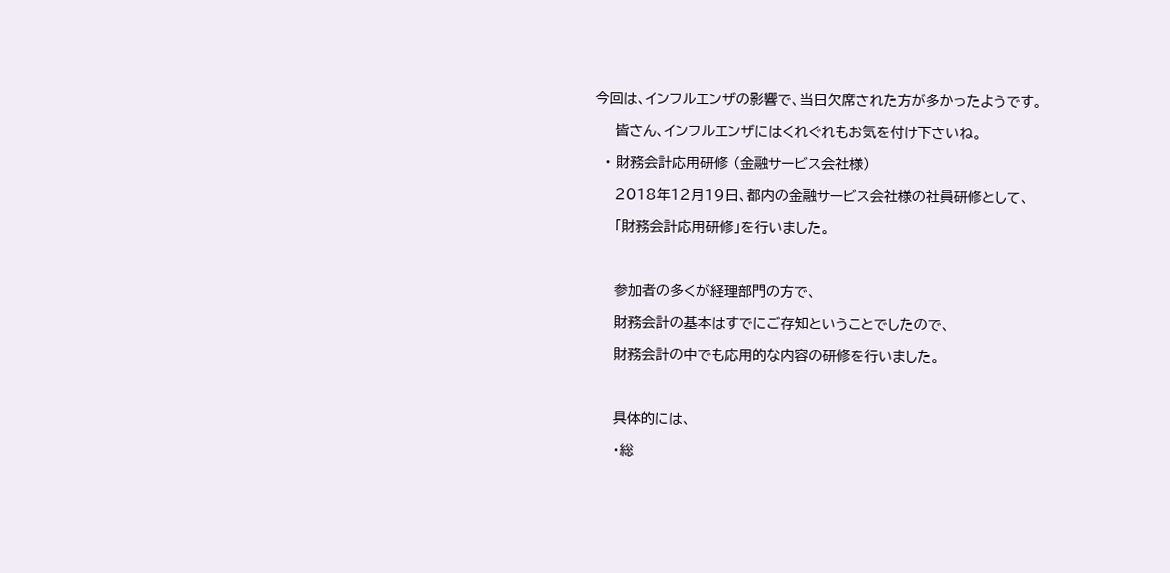今回は、インフルエンザの影響で、当日欠席された方が多かったようです。

    皆さん、インフルエンザにはくれぐれもお気を付け下さいね。

  • 財務会計応用研修 (金融サービス会社様)

    2018年12月19日、都内の金融サービス会社様の社員研修として、

    「財務会計応用研修」を行いました。



    参加者の多くが経理部門の方で、

    財務会計の基本はすでにご存知ということでしたので、

    財務会計の中でも応用的な内容の研修を行いました。



    具体的には、

    ・総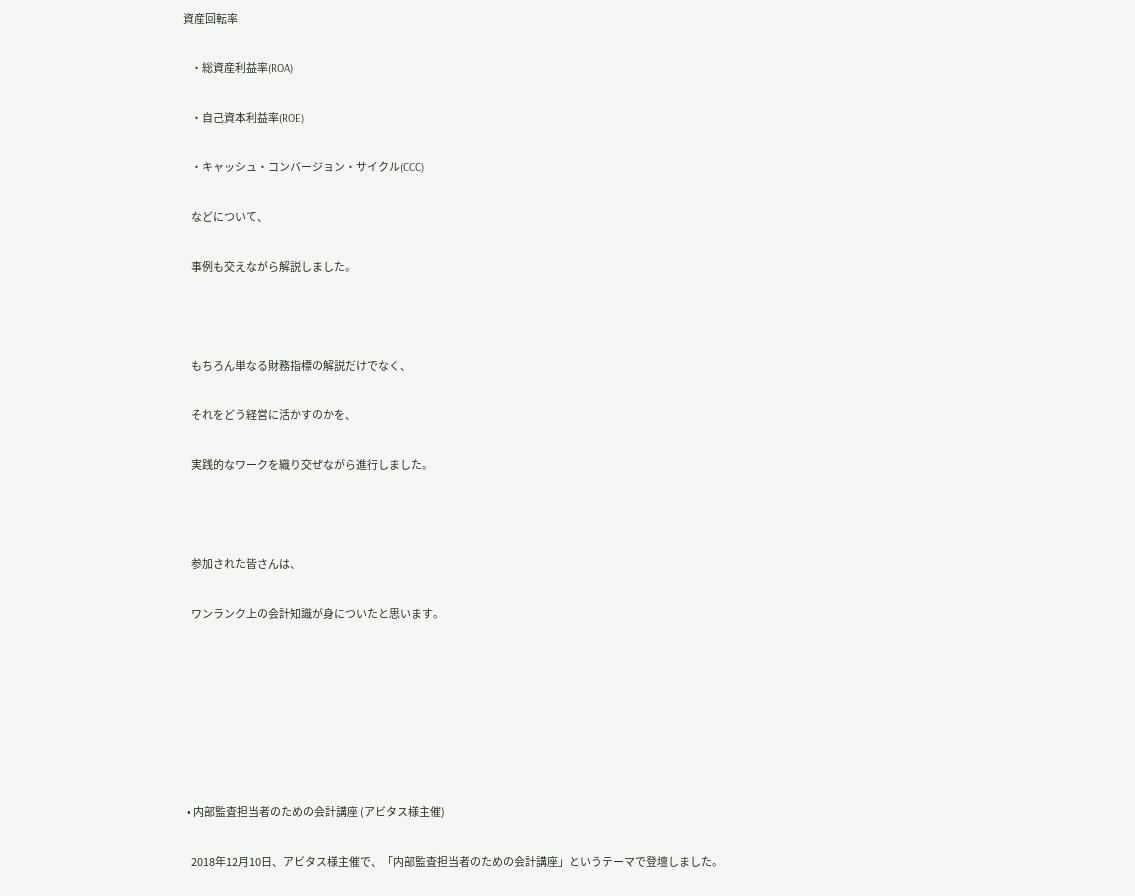資産回転率

    ・総資産利益率(ROA)

    ・自己資本利益率(ROE)

    ・キャッシュ・コンバージョン・サイクル(CCC)

    などについて、

    事例も交えながら解説しました。



    もちろん単なる財務指標の解説だけでなく、

    それをどう経営に活かすのかを、

    実践的なワークを織り交ぜながら進行しました。



    参加された皆さんは、

    ワンランク上の会計知識が身についたと思います。







  • 内部監査担当者のための会計講座 (アビタス様主催)

    2018年12月10日、アビタス様主催で、「内部監査担当者のための会計講座」というテーマで登壇しました。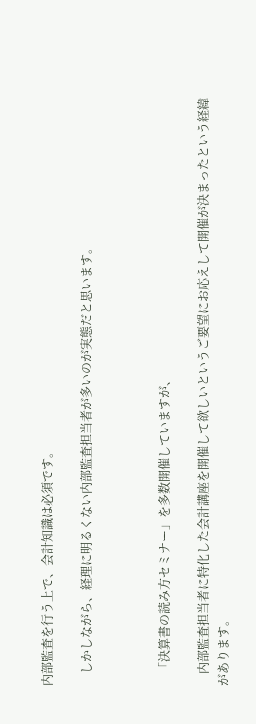内部監査を行う上で、会計知識は必須です。

    しかしながら、経理に明るくない内部監査担当者が多いのが実態だと思います。



    「決算書の読み方セミナー」を多数開催していますが、

    内部監査担当者に特化した会計講座を開催して欲しいというご要望にお応えして開催が決まったという経緯があります。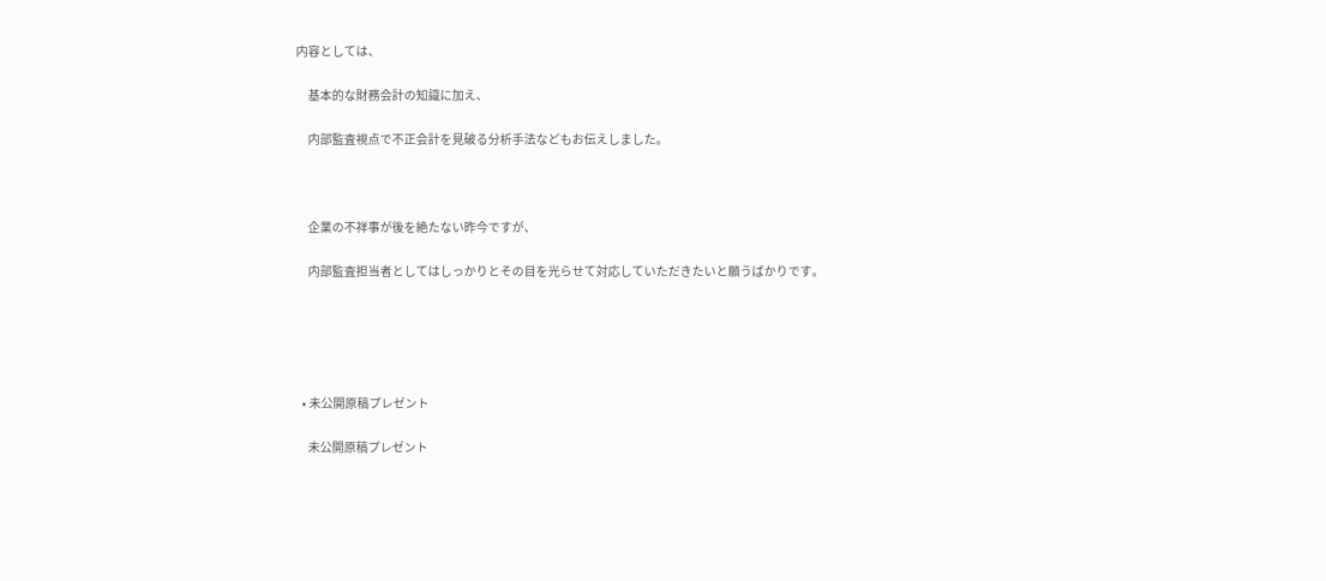内容としては、

    基本的な財務会計の知識に加え、

    内部監査視点で不正会計を見破る分析手法などもお伝えしました。



    企業の不祥事が後を絶たない昨今ですが、

    内部監査担当者としてはしっかりとその目を光らせて対応していただきたいと願うばかりです。





  • 未公開原稿プレゼント

    未公開原稿プレゼント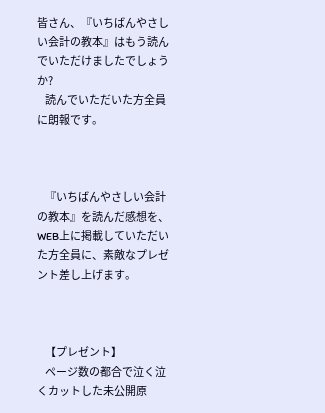皆さん、『いちばんやさしい会計の教本』はもう読んでいただけましたでしょうか?
    読んでいただいた方全員に朗報です。



    『いちばんやさしい会計の教本』を読んだ感想を、WEB上に掲載していただいた方全員に、素敵なプレゼント差し上げます。



    【プレゼント】
    ページ数の都合で泣く泣くカットした未公開原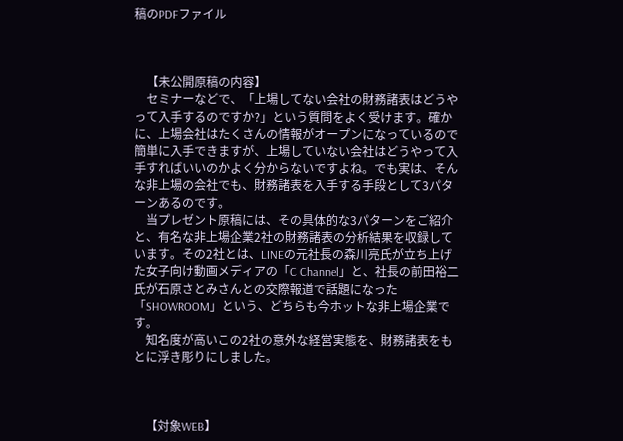稿のPDFファイル



    【未公開原稿の内容】
    セミナーなどで、「上場してない会社の財務諸表はどうやって入手するのですか?」という質問をよく受けます。確かに、上場会社はたくさんの情報がオープンになっているので簡単に入手できますが、上場していない会社はどうやって入手すればいいのかよく分からないですよね。でも実は、そんな非上場の会社でも、財務諸表を入手する手段として3パターンあるのです。
    当プレゼント原稿には、その具体的な3パターンをご紹介と、有名な非上場企業2社の財務諸表の分析結果を収録しています。その2社とは、LINEの元社長の森川亮氏が立ち上げた女子向け動画メディアの「C Channel」と、社長の前田裕二氏が石原さとみさんとの交際報道で話題になった「SHOWROOM」という、どちらも今ホットな非上場企業です。
    知名度が高いこの2社の意外な経営実態を、財務諸表をもとに浮き彫りにしました。



    【対象WEB】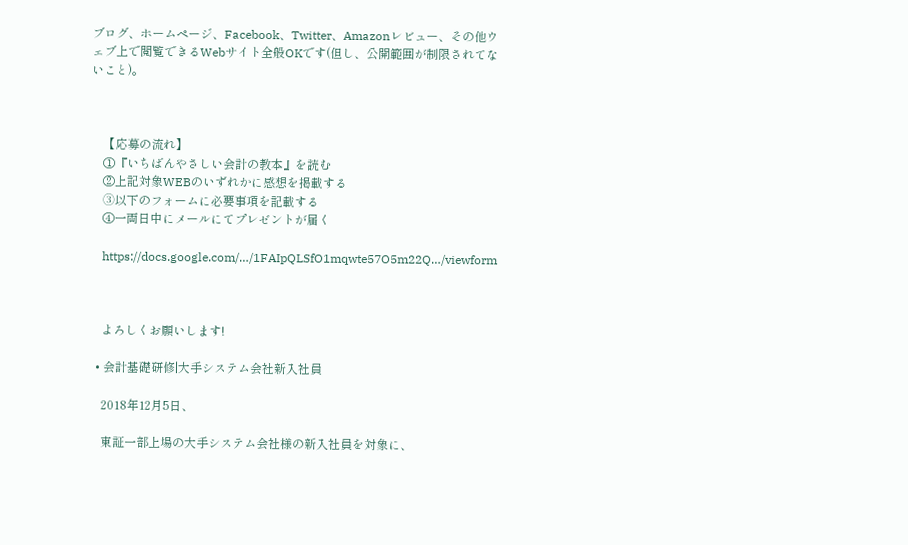ブログ、ホームページ、Facebook、Twitter、Amazonレビュー、その他ウェブ上で閲覧できるWebサイト全般OKです(但し、公開範囲が制限されてないこと)。



    【応募の流れ】
    ①『いちばんやさしい会計の教本』を読む
    ②上記対象WEBのいずれかに感想を掲載する
    ➂以下のフォームに必要事項を記載する
    ④一両日中にメールにてプレゼントが届く

    https://docs.google.com/…/1FAIpQLSfO1mqwte57O5m22Q…/viewform



    よろしくお願いします!

  • 会計基礎研修|大手システム会社新入社員

    2018年12月5日、

    東証一部上場の大手システム会社様の新入社員を対象に、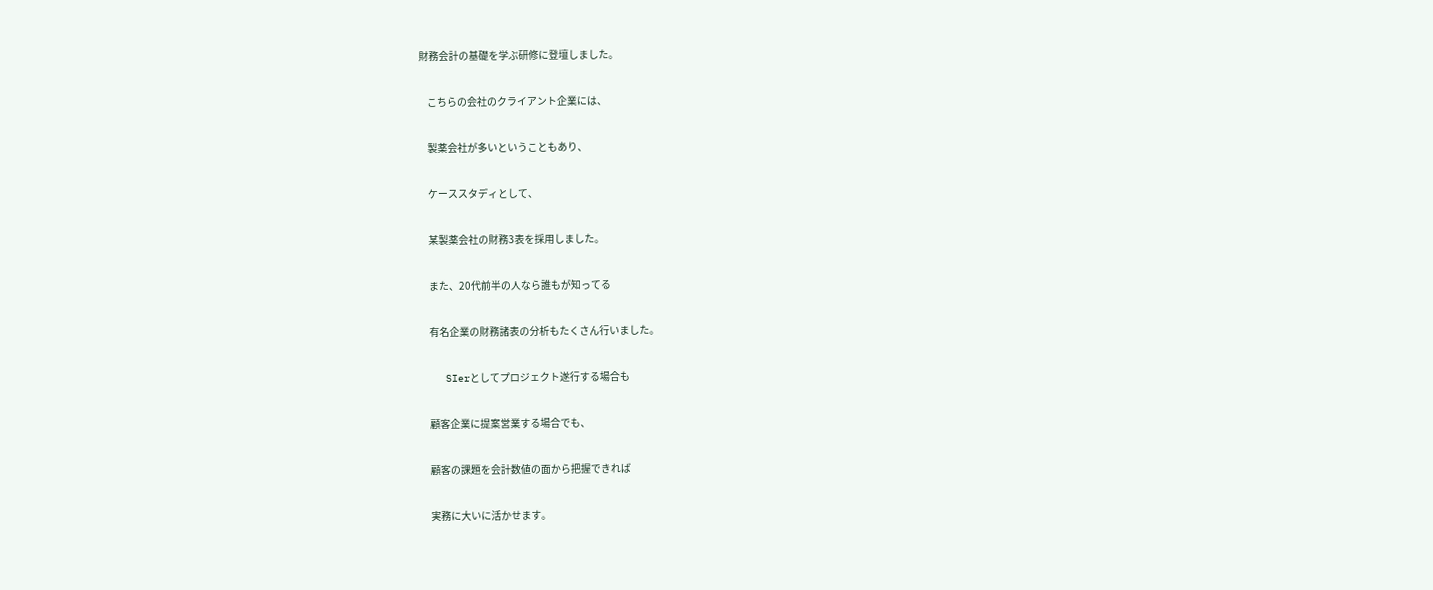財務会計の基礎を学ぶ研修に登壇しました。

    こちらの会社のクライアント企業には、

    製薬会社が多いということもあり、

    ケーススタディとして、

    某製薬会社の財務3表を採用しました。

    また、20代前半の人なら誰もが知ってる

    有名企業の財務諸表の分析もたくさん行いました。

    SIerとしてプロジェクト遂行する場合も

    顧客企業に提案営業する場合でも、

    顧客の課題を会計数値の面から把握できれば

    実務に大いに活かせます。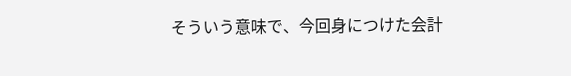そういう意味で、今回身につけた会計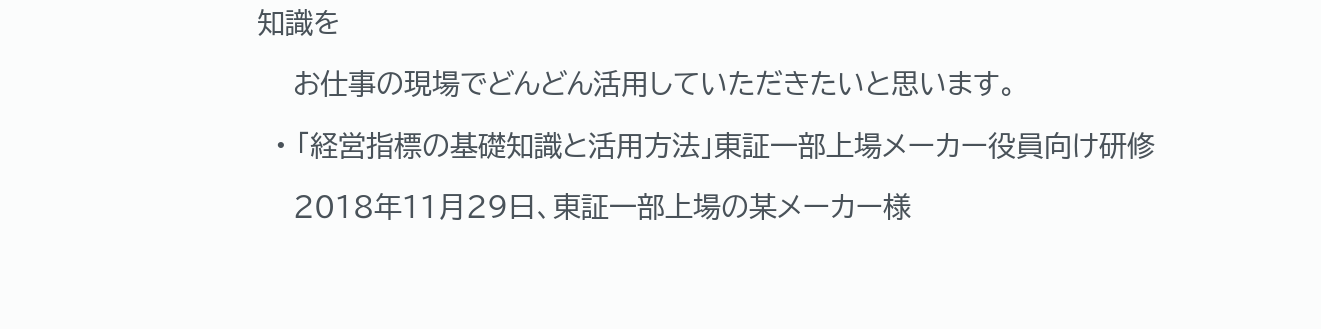知識を

    お仕事の現場でどんどん活用していただきたいと思います。

  • 「経営指標の基礎知識と活用方法」東証一部上場メーカー役員向け研修

    2018年11月29日、東証一部上場の某メーカー様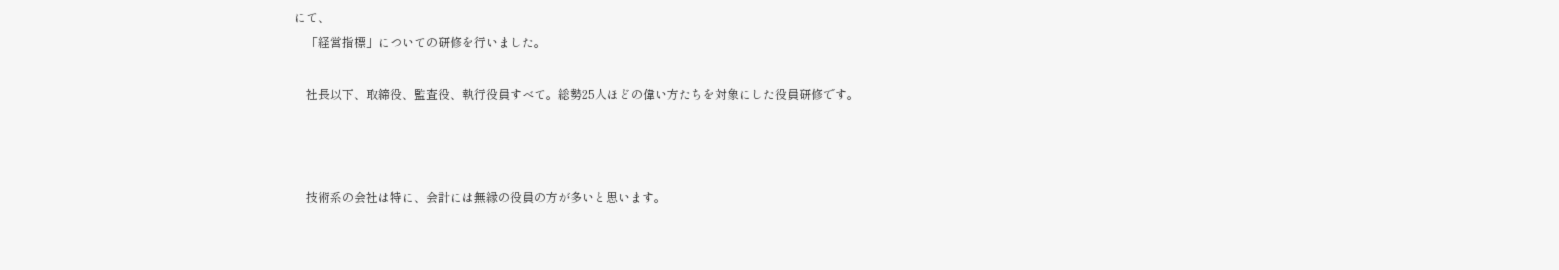にて、
    「経営指標」についての研修を行いました。

    社長以下、取締役、監査役、執行役員すべて。総勢25人ほどの偉い方たちを対象にした役員研修です。



    技術系の会社は特に、会計には無縁の役員の方が多いと思います。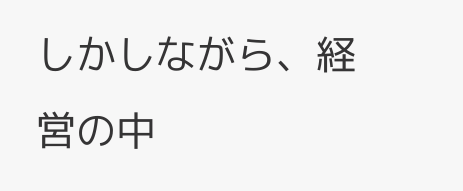しかしながら、経営の中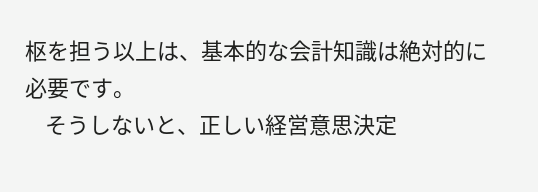枢を担う以上は、基本的な会計知識は絶対的に必要です。
    そうしないと、正しい経営意思決定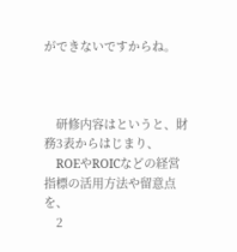ができないですからね。



    研修内容はというと、財務3表からはじまり、
    ROEやROICなどの経営指標の活用方法や留意点を、
    2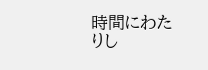時間にわたりし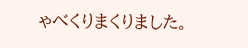ゃべくりまくりました。